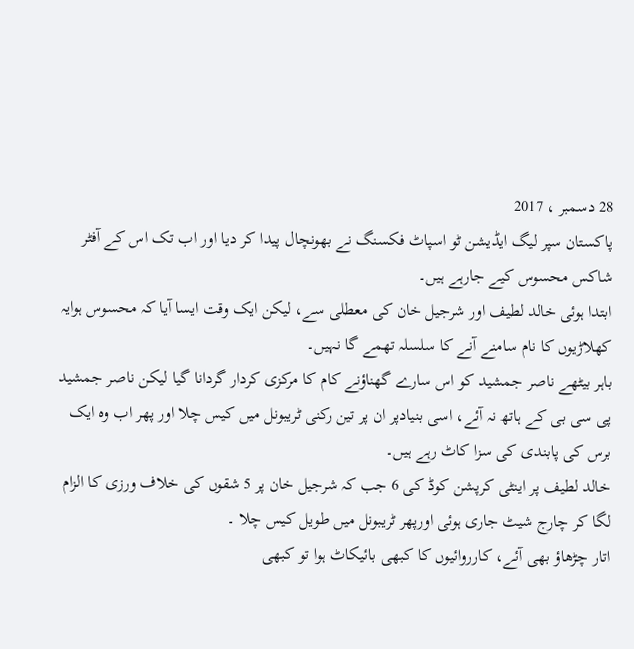28 دسمبر ، 2017
پاکستان سپر لیگ ایڈیشن ٹو اسپاٹ فکسنگ نے بھونچال پیدا کر دیا اور اب تک اس کے آفٹر شاکس محسوس کیے جارہے ہیں۔
ابتدا ہوئی خالد لطیف اور شرجیل خان کی معطلی سے، لیکن ایک وقت ایسا آیا کہ محسوس ہوایہ کھلاڑیوں کا نام سامنے آنے کا سلسلہ تھمے گا نہیں۔
باہر بیٹھے ناصر جمشید کو اس سارے گھناؤنے کام کا مرکزی کردار گردانا گیا لیکن ناصر جمشید پی سی بی کے ہاتھ نہ آئے، اسی بنیادپر ان پر تین رکنی ٹریبونل میں کیس چلا اور پھر اب وہ ایک برس کی پابندی کی سزا کاٹ رہے ہیں۔
خالد لطیف پر اینٹی کرپشن کوڈ کی 6 جب کہ شرجیل خان پر 5 شقوں کی خلاف ورزی کا الزام لگا کر چارج شیٹ جاری ہوئی اورپھر ٹریبونل میں طویل کیس چلا ۔
اتار چڑھاؤ بھی آئے، کارروائیوں کا کبھی بائیکاٹ ہوا تو کبھی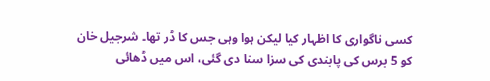کسی ناگواری کا اظہار کیا لیکن ہوا وہی جس کا ڈر تھا۔ شرجیل خان کو 5 برس کی پابندی کی سزا سنا دی گئی، اس میں ڈھائی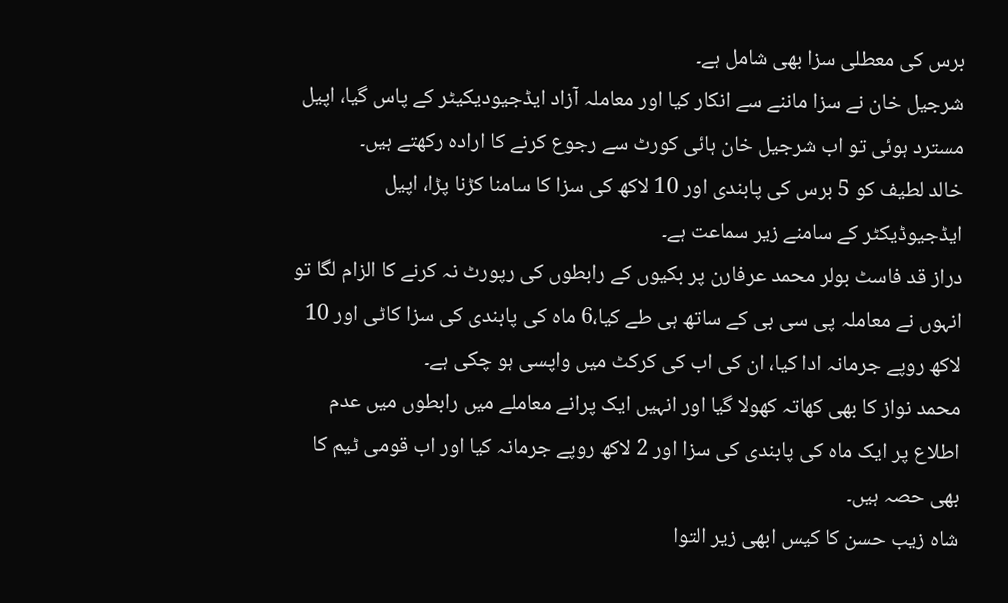برس کی معطلی سزا بھی شامل ہے۔
شرجیل خان نے سزا ماننے سے انکار کیا اور معاملہ آزاد ایڈجیودیکیٹر کے پاس گیا، اپیل مسترد ہوئی تو اب شرجیل خان ہائی کورٹ سے رجوع کرنے کا ارادہ رکھتے ہیں۔
خالد لطیف کو 5 برس کی پابندی اور 10 لاکھ کی سزا کا سامنا کڑنا پڑا، اپیل ایڈجیوڈیکٹر کے سامنے زیر سماعت ہے۔
دراز قد فاسٹ بولر محمد عرفارن پر بکیوں کے رابطوں کی رپورٹ نہ کرنے کا الزام لگا تو انہوں نے معاملہ پی سی بی کے ساتھ ہی طے کیا،6 ماہ کی پابندی کی سزا کاٹی اور 10 لاکھ روپے جرمانہ ادا کیا، ان کی اب کی کرکٹ میں واپسی ہو چکی ہے۔
محمد نواز کا بھی کھاتہ کھولا گیا اور انہیں ایک پرانے معاملے میں رابطوں میں عدم اطلاع پر ایک ماہ کی پابندی کی سزا اور 2 لاکھ روپے جرمانہ کیا اور اب قومی ٹیم کا بھی حصہ ہیں۔
شاہ زیب حسن کا کیس ابھی زیر التوا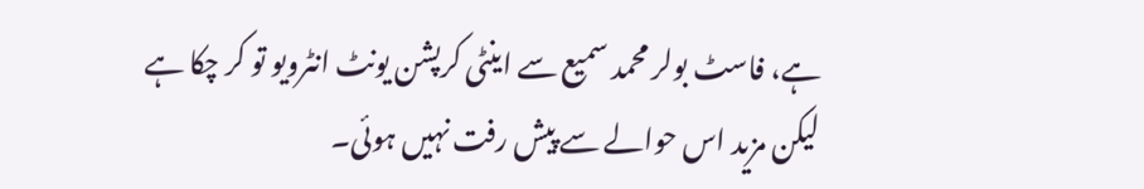ہے، فاسٹ بولر محمد سمیع سے اینٹی کرپشن یونٹ انٹرویو تو کر چکا ہے لیکن مزید اس حوالے سے پیش رفت نہیں ہوئی۔